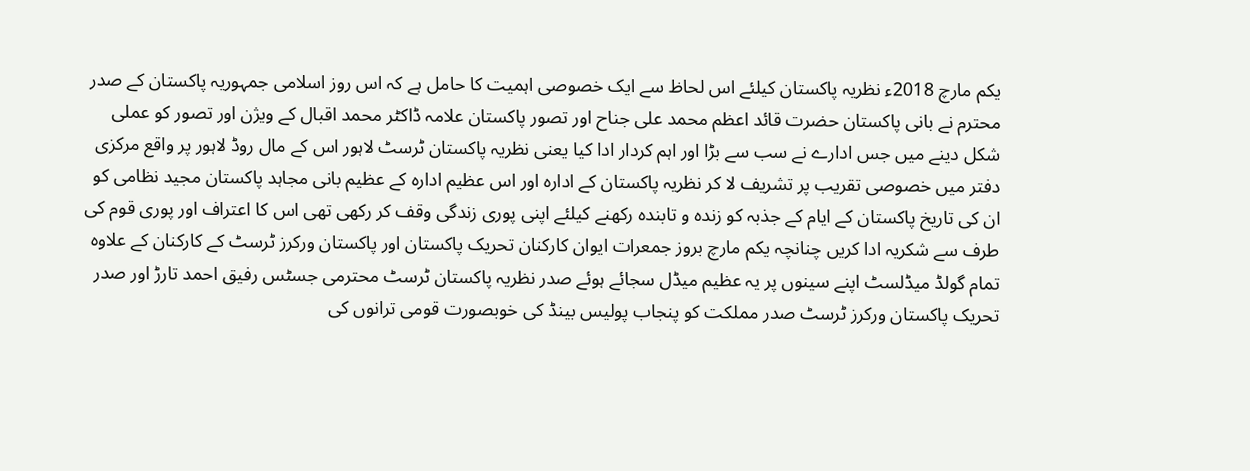یکم مارچ 2018ء نظریہ پاکستان کیلئے اس لحاظ سے ایک خصوصی اہمیت کا حامل ہے کہ اس روز اسلامی جمہوریہ پاکستان کے صدر محترم نے بانی پاکستان حضرت قائد اعظم محمد علی جناح اور تصور پاکستان علامہ ڈاکٹر محمد اقبال کے ویژن اور تصور کو عملی شکل دینے میں جس ادارے نے سب سے بڑا اور اہم کردار ادا کیا یعنی نظریہ پاکستان ٹرسٹ لاہور اس کے مال روڈ لاہور پر واقع مرکزی دفتر میں خصوصی تقریب پر تشریف لا کر نظریہ پاکستان کے ادارہ اور اس عظیم ادارہ کے عظیم بانی مجاہد پاکستان مجید نظامی کو ان کی تاریخ پاکستان کے ایام کے جذبہ کو زندہ و تابندہ رکھنے کیلئے اپنی پوری زندگی وقف کر رکھی تھی اس کا اعتراف اور پوری قوم کی طرف سے شکریہ ادا کریں چنانچہ یکم مارچ بروز جمعرات ایوان کارکنان تحریک پاکستان اور پاکستان ورکرز ٹرسٹ کے کارکنان کے علاوہ تمام گولڈ میڈلسٹ اپنے سینوں پر یہ عظیم میڈل سجائے ہوئے صدر نظریہ پاکستان ٹرسٹ محترمی جسٹس رفیق احمد تارڑ اور صدر تحریک پاکستان ورکرز ٹرسٹ صدر مملکت کو پنجاب پولیس بینڈ کی خوبصورت قومی ترانوں کی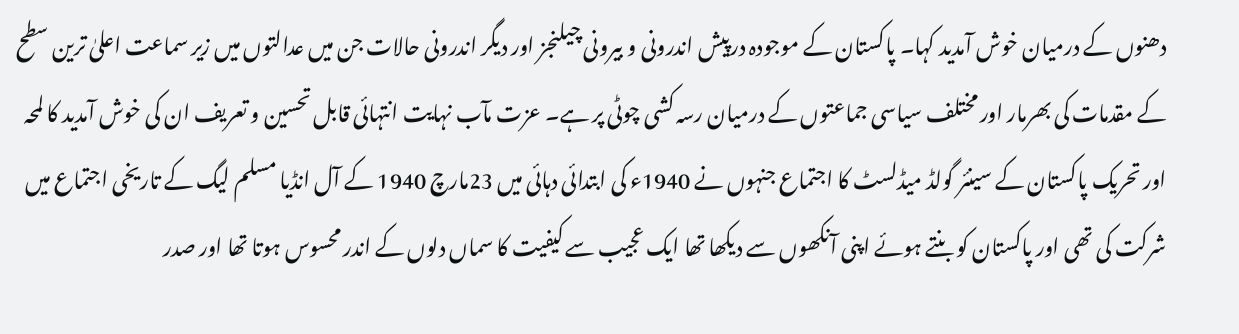دھنوں کے درمیان خوش آمدید کہا۔ پاکستان کے موجودہ درپیش اندرونی و بیرونی چیلنجز اور دیگر اندرونی حالات جن میں عدالتوں میں زیر سماعت اعلیٰ ترین سطح کے مقدمات کی بھرمار اور مختلف سیاسی جماعتوں کے درمیان رسہ کشی چوٹی پر ہے۔ عزت مآب نہایت انتہائی قابل تحسین و تعریف ان کی خوش آمدید کا لمحہ اور تحریک پاکستان کے سینئر گولڈ میڈلسٹ کا اجتماع جنہوں نے 1940ء کی ابتدائی دہائی میں 23مارچ 1940 کے آل انڈیا مسلم لیگ کے تاریخی اجتماع میں شرکت کی تھی اور پاکستان کو بنتے ہوئے اپنی آنکھوں سے دیکھا تھا ایک عجیب سے کیفیت کا سماں دلوں کے اندر محسوس ہوتا تھا اور صدر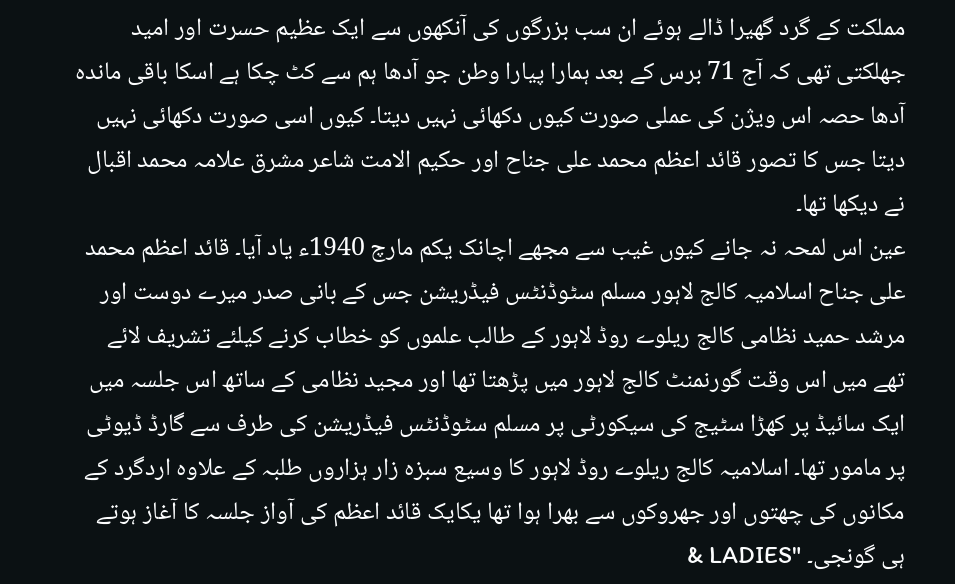مملکت کے گرد گھیرا ڈالے ہوئے ان سب بزرگوں کی آنکھوں سے ایک عظیم حسرت اور امید جھلکتی تھی کہ آج 71 برس کے بعد ہمارا پیارا وطن جو آدھا ہم سے کٹ چکا ہے اسکا باقی ماندہ آدھا حصہ اس ویژن کی عملی صورت کیوں دکھائی نہیں دیتا۔ کیوں اسی صورت دکھائی نہیں دیتا جس کا تصور قائد اعظم محمد علی جناح اور حکیم الامت شاعر مشرق علامہ محمد اقبال نے دیکھا تھا۔
عین اس لمحہ نہ جانے کیوں غیب سے مجھے اچانک یکم مارچ 1940ء یاد آیا۔ قائد اعظم محمد علی جناح اسلامیہ کالج لاہور مسلم سٹوڈنٹس فیڈریشن جس کے بانی صدر میرے دوست اور مرشد حمید نظامی کالج ریلوے روڈ لاہور کے طالب علموں کو خطاب کرنے کیلئے تشریف لائے تھے میں اس وقت گورنمنٹ کالج لاہور میں پڑھتا تھا اور مجید نظامی کے ساتھ اس جلسہ میں ایک سائیڈ پر کھڑا سٹیج کی سیکورٹی پر مسلم سٹوڈنٹس فیڈریشن کی طرف سے گارڈ ڈیوٹی پر مامور تھا۔ اسلامیہ کالج ریلوے روڈ لاہور کا وسیع سبزہ زار ہزاروں طلبہ کے علاوہ اردگرد کے مکانوں کی چھتوں اور جھروکوں سے بھرا ہوا تھا یکایک قائد اعظم کی آواز جلسہ کا آغاز ہوتے ہی گونجی۔ "LADIES &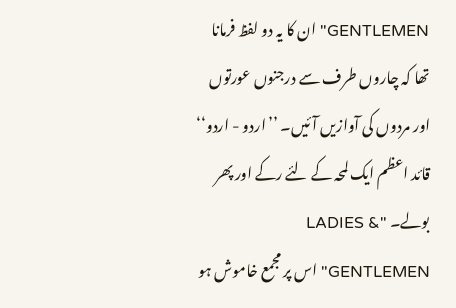GENTLEMEN" ان کا یہ دو لفظ فرمانا تھا کہ چاروں طرف سے درجنوں عورتوں اور مردوں کی آوازیں آئیں۔ ’’اردو - اردو‘‘ قائد اعظم ایک لمحہ کے لئے رکے اور پھر بولے۔ "LADIES & GENTLEMEN" اس پر مجمع خاموش ہو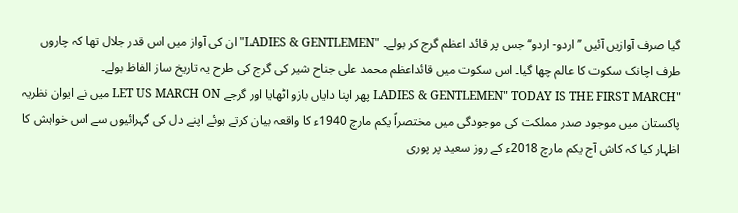گیا صرف آوازیں آئیں ’’اردو- اردو‘‘ جس پر قائد اعظم گرج کر بولے۔ "LADIES & GENTLEMEN" ان کی آواز میں اس قدر جلال تھا کہ چاروں طرف اچانک سکوت کا عالم چھا گیا۔ اس سکوت میں قائداعظم محمد علی جناح شیر کی گرج کی طرح یہ تاریخ ساز الفاظ بولے۔
"LADIES & GENTLEMEN" TODAY IS THE FIRST MARCH پھر اپنا دایاں بازو اٹھایا اور گرجے LET US MARCH ON میں نے ایوان نظریہ پاکستان میں موجود صدر مملکت کی موجودگی میں مختصراً یکم مارچ 1940ء کا واقعہ بیان کرتے ہوئے اپنے دل کی گہرائیوں سے اس خواہش کا اظہار کیا کہ کاش آج یکم مارچ 2018ء کے روز سعید پر پوری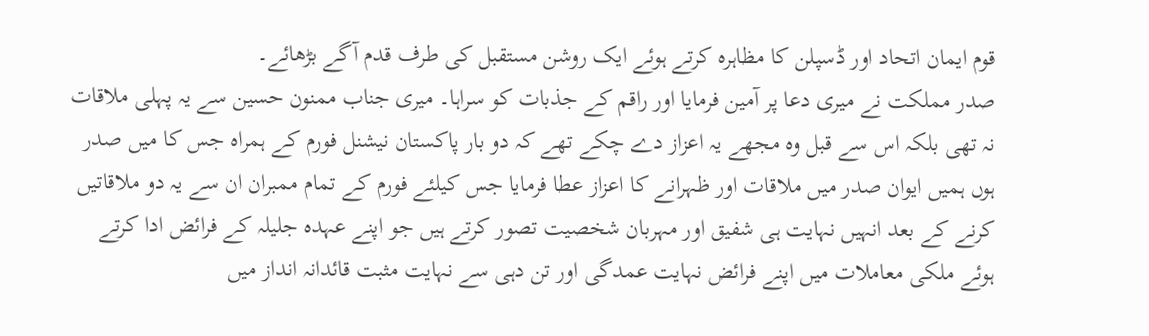قوم ایمان اتحاد اور ڈسپلن کا مظاہرہ کرتے ہوئے ایک روشن مستقبل کی طرف قدم آگے بڑھائے۔
صدر مملکت نے میری دعا پر آمین فرمایا اور راقم کے جذبات کو سراہا۔ میری جناب ممنون حسین سے یہ پہلی ملاقات نہ تھی بلکہ اس سے قبل وہ مجھے یہ اعزاز دے چکے تھے کہ دو بار پاکستان نیشنل فورم کے ہمراہ جس کا میں صدر ہوں ہمیں ایوان صدر میں ملاقات اور ظہرانے کا اعزاز عطا فرمایا جس کیلئے فورم کے تمام ممبران ان سے یہ دو ملاقاتیں کرنے کے بعد انہیں نہایت ہی شفیق اور مہربان شخصیت تصور کرتے ہیں جو اپنے عہدہ جلیلہ کے فرائض ادا کرتے ہوئے ملکی معاملات میں اپنے فرائض نہایت عمدگی اور تن دہی سے نہایت مثبت قائدانہ انداز میں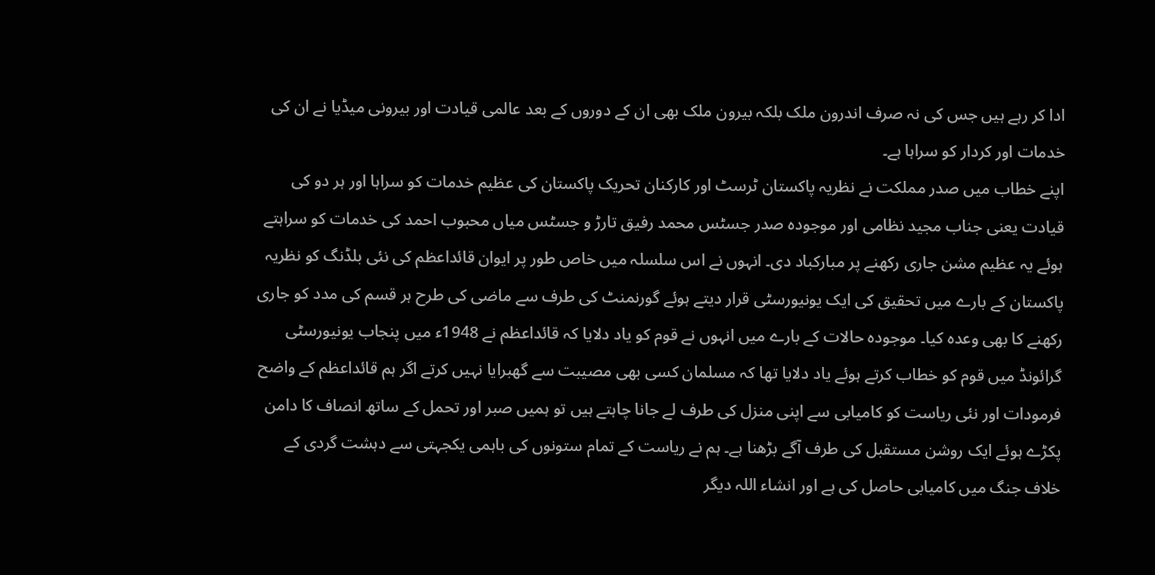ادا کر رہے ہیں جس کی نہ صرف اندرون ملک بلکہ بیرون ملک بھی ان کے دوروں کے بعد عالمی قیادت اور بیرونی میڈیا نے ان کی خدمات اور کردار کو سراہا ہے۔
اپنے خطاب میں صدر مملکت نے نظریہ پاکستان ٹرسٹ اور کارکنان تحریک پاکستان کی عظیم خدمات کو سراہا اور ہر دو کی قیادت یعنی جناب مجید نظامی اور موجودہ صدر جسٹس محمد رفیق تارڑ و جسٹس میاں محبوب احمد کی خدمات کو سراہتے ہوئے یہ عظیم مشن جاری رکھنے پر مبارکباد دی۔ انہوں نے اس سلسلہ میں خاص طور پر ایوان قائداعظم کی نئی بلڈنگ کو نظریہ پاکستان کے بارے میں تحقیق کی ایک یونیورسٹی قرار دیتے ہوئے گورنمنٹ کی طرف سے ماضی کی طرح ہر قسم کی مدد کو جاری رکھنے کا بھی وعدہ کیا۔ موجودہ حالات کے بارے میں انہوں نے قوم کو یاد دلایا کہ قائداعظم نے 1948ء میں پنجاب یونیورسٹی گرائونڈ میں قوم کو خطاب کرتے ہوئے یاد دلایا تھا کہ مسلمان کسی بھی مصیبت سے گھبرایا نہیں کرتے اگر ہم قائداعظم کے واضح فرمودات اور نئی ریاست کو کامیابی سے اپنی منزل کی طرف لے جانا چاہتے ہیں تو ہمیں صبر اور تحمل کے ساتھ انصاف کا دامن پکڑے ہوئے ایک روشن مستقبل کی طرف آگے بڑھنا ہے۔ ہم نے ریاست کے تمام ستونوں کی باہمی یکجہتی سے دہشت گردی کے خلاف جنگ میں کامیابی حاصل کی ہے اور انشاء اللہ دیگر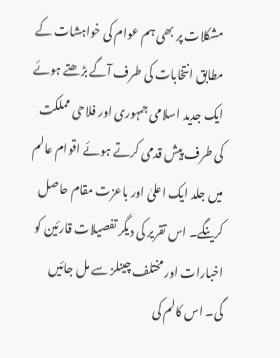مشکلات پر بھی ہم عوام کی خواہشات کے مطابق انتخابات کی طرف آگے بڑھتے ہوئے ایک جدید اسلامی جمہوری اور فلاحی مملکت کی طرف پیش قدمی کرتے ہوئے اقوام عالم میں جلد ایک اعلیٰ اور باعزت مقام حاصل کرینگے۔ اس تقریر کی دیگر تفصیلات قارئین کو اخبارات اور مختلف چینلز سے مل جائیں گی۔ اس کالم کی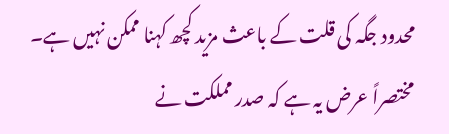محدود جگہ کی قلت کے باعث مزید کچھ کہنا ممکن نہیں ہے۔ مختصراً عرض یہ ہے کہ صدر مملکت نے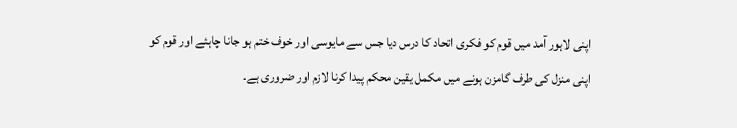اپنی لاہور آمد میں قوم کو فکری اتحاد کا درس دیا جس سے مایوسی اور خوف ختم ہو جانا چاہئے اور قوم کو اپنی منزل کی طرف گامزن ہونے میں مکمل یقین محکم پیدا کرنا لازم اور ضروری ہے۔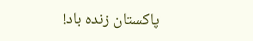پاکستان زندہ باد!